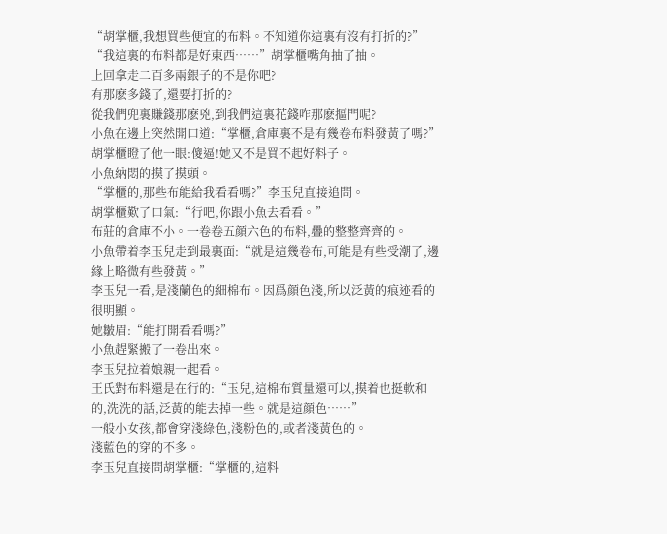“胡掌櫃,我想買些便宜的布料。不知道你這裏有沒有打折的?”
“我這裏的布料都是好東西……”胡掌櫃嘴角抽了抽。
上回拿走二百多兩銀子的不是你吧?
有那麽多錢了,還要打折的?
從我們兜裏賺錢那麽兇,到我們這裏花錢咋那麽摳門呢?
小魚在邊上突然開口道:“掌櫃,倉庫裏不是有幾卷布料發黃了嗎?”
胡掌櫃瞪了他一眼:傻逼!她又不是買不起好料子。
小魚納悶的摸了摸頭。
“掌櫃的,那些布能給我看看嗎?”李玉兒直接追問。
胡掌櫃歎了口氣:“行吧,你跟小魚去看看。”
布莊的倉庫不小。一卷卷五顔六色的布料,疊的整整齊齊的。
小魚帶着李玉兒走到最裏面:“就是這幾卷布,可能是有些受潮了,邊緣上略微有些發黃。”
李玉兒一看,是淺蘭色的細棉布。因爲顔色淺,所以泛黃的痕迹看的很明顯。
她皺眉:“能打開看看嗎?”
小魚趕緊搬了一卷出來。
李玉兒拉着娘親一起看。
王氏對布料還是在行的:“玉兒,這棉布質量還可以,摸着也挺軟和的,洗洗的話,泛黃的能去掉一些。就是這顔色……”
一般小女孩,都會穿淺綠色,淺粉色的,或者淺黃色的。
淺藍色的穿的不多。
李玉兒直接問胡掌櫃:“掌櫃的,這料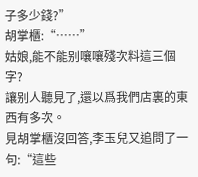子多少錢?”
胡掌櫃:“……”
姑娘,能不能别嚷嚷殘次料這三個字?
讓别人聽見了,還以爲我們店裏的東西有多次。
見胡掌櫃沒回答,李玉兒又追問了一句:“這些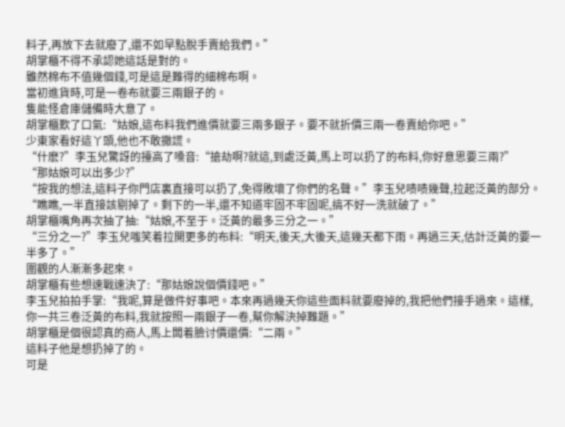料子,再放下去就廢了,還不如早點脫手賣給我們。”
胡掌櫃不得不承認她這話是對的。
雖然棉布不值幾個錢,可是這是難得的細棉布啊。
當初進貨時,可是一卷布就要三兩銀子的。
隻能怪倉庫儲備時大意了。
胡掌櫃歎了口氣:“姑娘,這布料我們進價就要三兩多銀子。要不就折價三兩一卷賣給你吧。”
少東家看好這丫頭,他也不敢撒謊。
“什麽?”李玉兒驚訝的擡高了嗓音:“搶劫啊?就這,到處泛黃,馬上可以扔了的布料,你好意思要三兩?”
“那姑娘可以出多少?”
“按我的想法,這料子你門店裏直接可以扔了,免得敗壞了你們的名聲。”李玉兒啧啧幾聲,拉起泛黃的部分。
“瞧瞧,一半直接該剔掉了。剩下的一半,還不知道牢固不牢固呢,搞不好一洗就破了。”
胡掌櫃嘴角再次抽了抽:“姑娘,不至于。泛黃的最多三分之一。”
“三分之一?”李玉兒嗤笑着拉開更多的布料:“明天,後天,大後天,這幾天都下雨。再過三天,估計泛黃的要一半多了。”
圍觀的人漸漸多起來。
胡掌櫃有些想速戰速決了:“那姑娘說個價錢吧。”
李玉兒拍拍手掌:“我呢,算是做件好事吧。本來再過幾天你這些面料就要廢掉的,我把他們接手過來。這樣,你一共三卷泛黃的布料,我就按照一兩銀子一卷,幫你解決掉難題。”
胡掌櫃是個很認真的商人,馬上闆着臉讨價還價:“二兩。”
這料子他是想扔掉了的。
可是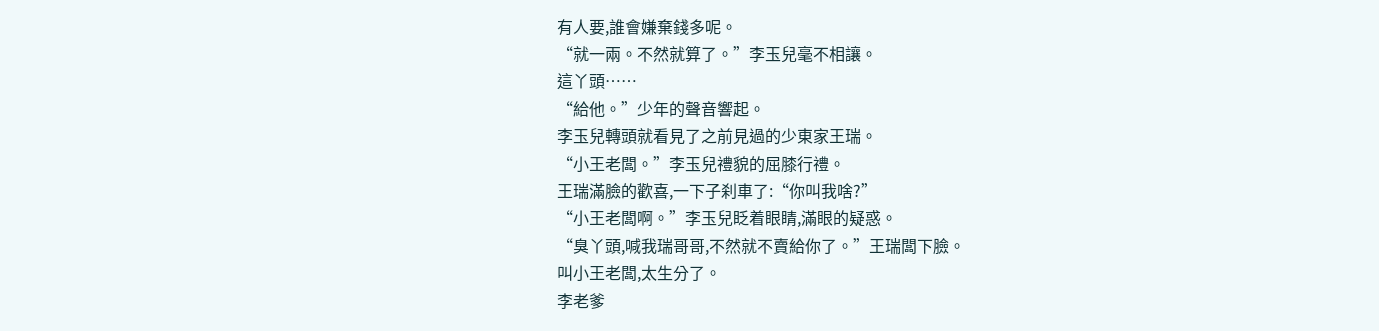有人要,誰會嫌棄錢多呢。
“就一兩。不然就算了。”李玉兒毫不相讓。
這丫頭……
“給他。”少年的聲音響起。
李玉兒轉頭就看見了之前見過的少東家王瑞。
“小王老闆。”李玉兒禮貌的屈膝行禮。
王瑞滿臉的歡喜,一下子刹車了:“你叫我啥?”
“小王老闆啊。”李玉兒眨着眼睛,滿眼的疑惑。
“臭丫頭,喊我瑞哥哥,不然就不賣給你了。”王瑞闆下臉。
叫小王老闆,太生分了。
李老爹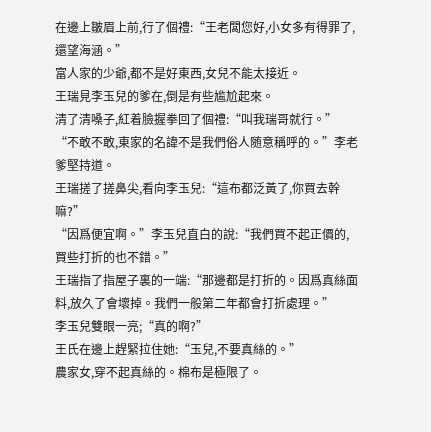在邊上皺眉上前,行了個禮:“王老闆您好,小女多有得罪了,還望海涵。”
富人家的少爺,都不是好東西,女兒不能太接近。
王瑞見李玉兒的爹在,倒是有些尴尬起來。
清了清嗓子,紅着臉握拳回了個禮:“叫我瑞哥就行。”
“不敢不敢,東家的名諱不是我們俗人随意稱呼的。”李老爹堅持道。
王瑞搓了搓鼻尖,看向李玉兒:“這布都泛黃了,你買去幹嘛?”
“因爲便宜啊。”李玉兒直白的說:“我們買不起正價的,買些打折的也不錯。”
王瑞指了指屋子裏的一端:“那邊都是打折的。因爲真絲面料,放久了會壞掉。我們一般第二年都會打折處理。”
李玉兒雙眼一亮;“真的啊?”
王氏在邊上趕緊拉住她:“玉兒,不要真絲的。”
農家女,穿不起真絲的。棉布是極限了。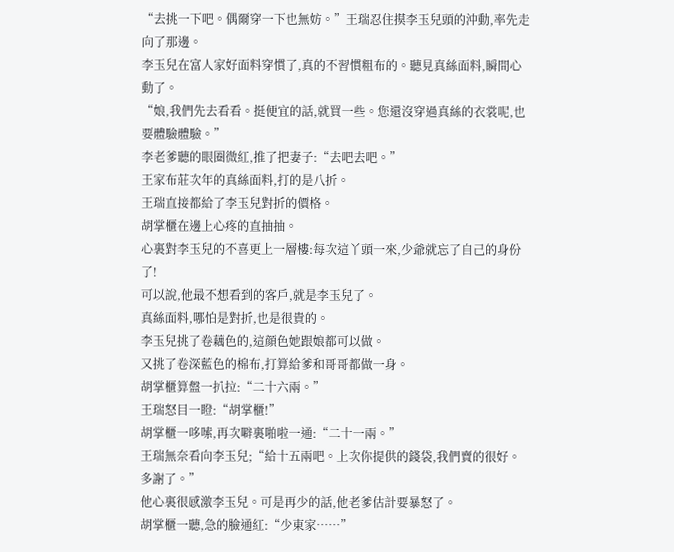“去挑一下吧。偶爾穿一下也無妨。”王瑞忍住摸李玉兒頭的沖動,率先走向了那邊。
李玉兒在富人家好面料穿慣了,真的不習慣粗布的。聽見真絲面料,瞬間心動了。
“娘,我們先去看看。挺便宜的話,就買一些。您還沒穿過真絲的衣裳呢,也要體驗體驗。”
李老爹聽的眼圈微紅,推了把妻子:“去吧去吧。”
王家布莊次年的真絲面料,打的是八折。
王瑞直接都給了李玉兒對折的價格。
胡掌櫃在邊上心疼的直抽抽。
心裏對李玉兒的不喜更上一層樓:每次這丫頭一來,少爺就忘了自己的身份了!
可以說,他最不想看到的客戶,就是李玉兒了。
真絲面料,哪怕是對折,也是很貴的。
李玉兒挑了卷藕色的,這顔色她跟娘都可以做。
又挑了卷深藍色的棉布,打算給爹和哥哥都做一身。
胡掌櫃算盤一扒拉:“二十六兩。”
王瑞怒目一瞪:“胡掌櫃!”
胡掌櫃一哆嗦,再次噼裏啪啦一通:“二十一兩。”
王瑞無奈看向李玉兒;“給十五兩吧。上次你提供的錢袋,我們賣的很好。多謝了。”
他心裏很感激李玉兒。可是再少的話,他老爹估計要暴怒了。
胡掌櫃一聽,急的臉通紅:“少東家……”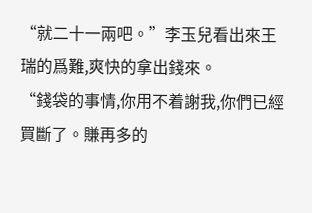“就二十一兩吧。”李玉兒看出來王瑞的爲難,爽快的拿出錢來。
“錢袋的事情,你用不着謝我,你們已經買斷了。賺再多的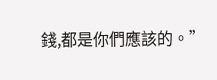錢,都是你們應該的。”